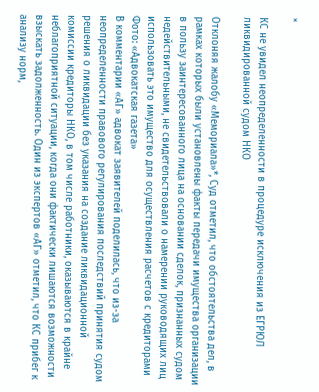×

КС не увидел неопределенности в процедуре исключения из ЕГРЮЛ ликвидированной судом НКО

Отклоняя жалобу «Мемориала»*, Суд отметил, что обстоятельства дел, в рамках которых были установлены факты передачи имущества организации в пользу заинтересованного лица на основании сделок, признанных судом недействительными, не свидетельствовали о намерении руководящих лиц использовать это имущество для осуществления расчетов с кредиторами
Фото: «Адвокатская газета»
В комментарии «АГ» адвокат заявителей поделилась, что из-за неопределенности правового регулирования последствий принятия судом решения о ликвидации без указания на создание ликвидационной комиссии кредиторы НКО, в том числе работники, оказываются в крайне неблагоприятной ситуации, когда они фактически лишаются возможности взыскать задолженность. Один из экспертов «АГ» отметил, что КС прибег к анализу норм,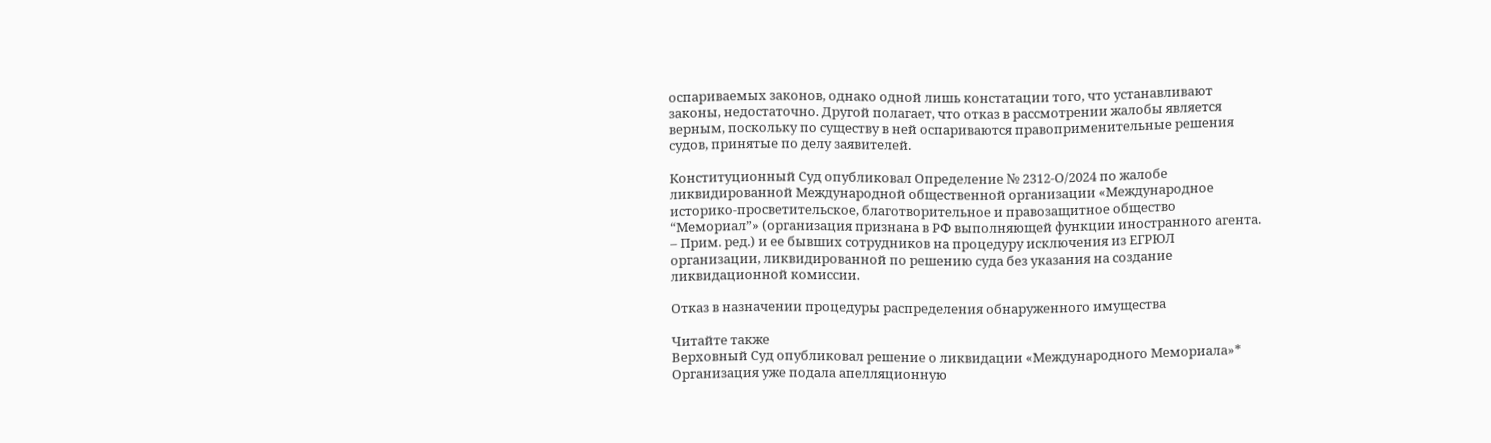оспариваемых законов, однако одной лишь констатации того, что устанавливают законы, недостаточно. Другой полагает, что отказ в рассмотрении жалобы является верным, поскольку по существу в ней оспариваются правоприменительные решения судов, принятые по делу заявителей.

Конституционный Суд опубликовал Определение № 2312-О/2024 по жалобе ликвидированной Международной общественной организации «Международное историко-просветительское, благотворительное и правозащитное общество “Мемориал”» (организация признана в РФ выполняющей функции иностранного агента. – Прим. ред.) и ее бывших сотрудников на процедуру исключения из ЕГРЮЛ организации, ликвидированной по решению суда без указания на создание ликвидационной комиссии.

Отказ в назначении процедуры распределения обнаруженного имущества

Читайте также
Верховный Суд опубликовал решение о ликвидации «Международного Мемориала»*
Организация уже подала апелляционную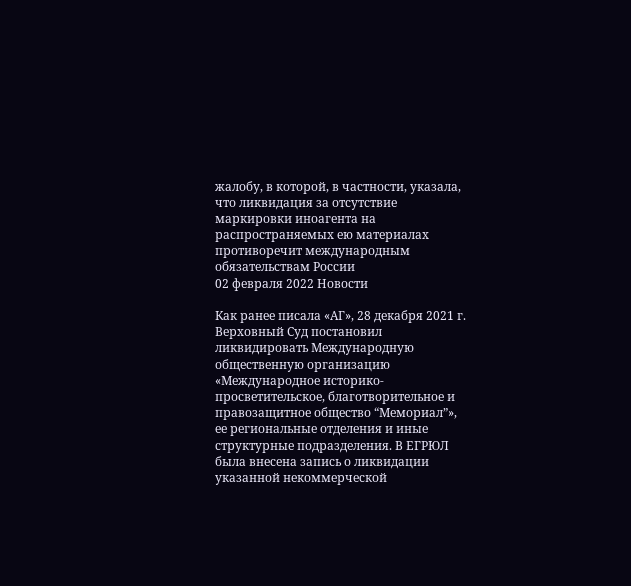жалобу, в которой, в частности, указала, что ликвидация за отсутствие маркировки иноагента на распространяемых ею материалах противоречит международным обязательствам России
02 февраля 2022 Новости

Как ранее писала «АГ», 28 декабря 2021 г. Верховный Суд постановил ликвидировать Международную общественную организацию «Международное историко-просветительское, благотворительное и правозащитное общество “Мемориал”», ее региональные отделения и иные структурные подразделения. В ЕГРЮЛ была внесена запись о ликвидации указанной некоммерческой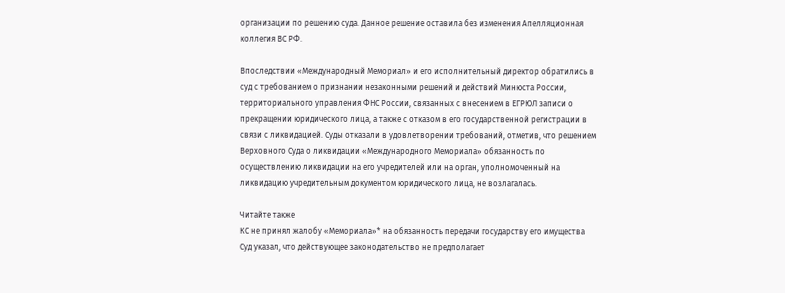организации по решению суда. Данное решение оставила без изменения Апелляционная коллегия ВС РФ.

Впоследствии «Международный Мемориал» и его исполнительный директор обратились в суд с требованием о признании незаконными решений и действий Минюста России, территориального управления ФНС России, связанных с внесением в ЕГРЮЛ записи о прекращении юридического лица, а также с отказом в его государственной регистрации в связи с ликвидацией. Суды отказали в удовлетворении требований, отметив, что решением Верховного Суда о ликвидации «Международного Мемориала» обязанность по осуществлению ликвидации на его учредителей или на орган, уполномоченный на ликвидацию учредительным документом юридического лица, не возлагалась.

Читайте также
КС не принял жалобу «Мемориала»* на обязанность передачи государству его имущества
Суд указал, что действующее законодательство не предполагает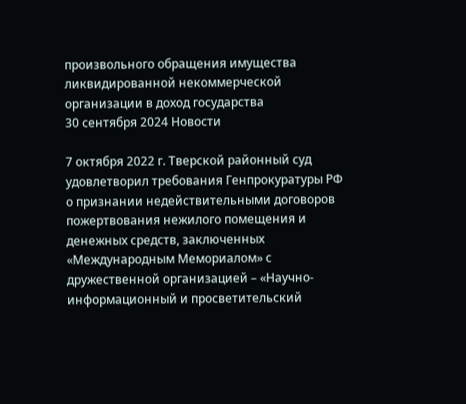произвольного обращения имущества ликвидированной некоммерческой организации в доход государства
30 сентября 2024 Новости

7 октября 2022 г. Тверской районный суд удовлетворил требования Генпрокуратуры РФ о признании недействительными договоров пожертвования нежилого помещения и денежных средств, заключенных «Международным Мемориалом» с дружественной организацией – «Научно-информационный и просветительский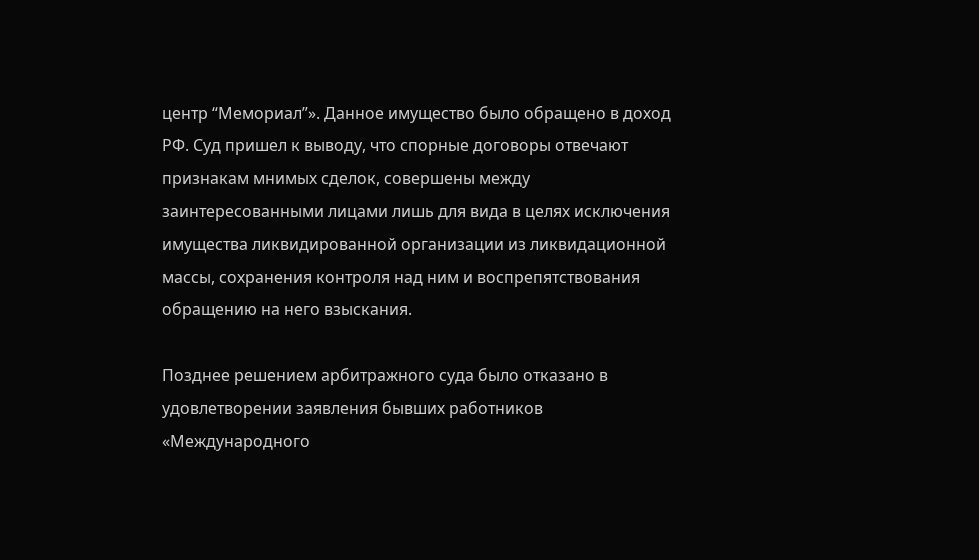центр “Мемориал”». Данное имущество было обращено в доход РФ. Суд пришел к выводу, что спорные договоры отвечают признакам мнимых сделок, совершены между заинтересованными лицами лишь для вида в целях исключения имущества ликвидированной организации из ликвидационной массы, сохранения контроля над ним и воспрепятствования обращению на него взыскания.

Позднее решением арбитражного суда было отказано в удовлетворении заявления бывших работников «Международного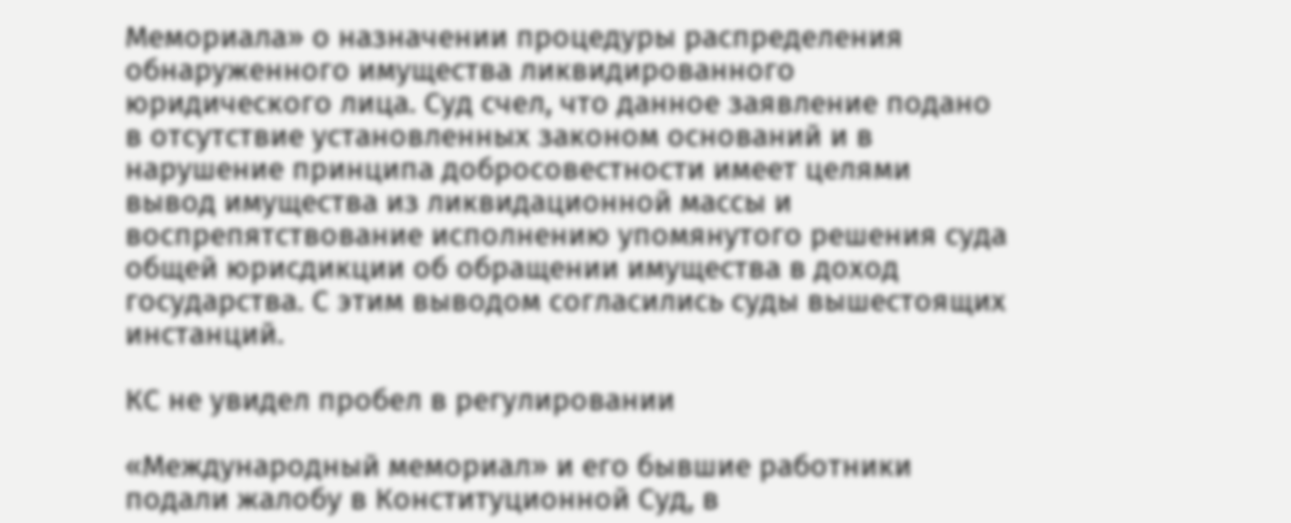Мемориала» о назначении процедуры распределения обнаруженного имущества ликвидированного юридического лица. Суд счел, что данное заявление подано в отсутствие установленных законом оснований и в нарушение принципа добросовестности имеет целями вывод имущества из ликвидационной массы и воспрепятствование исполнению упомянутого решения суда общей юрисдикции об обращении имущества в доход государства. С этим выводом согласились суды вышестоящих инстанций.

КС не увидел пробел в регулировании

«Международный мемориал» и его бывшие работники подали жалобу в Конституционной Суд, в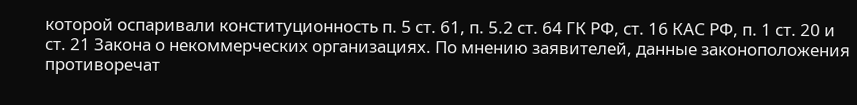которой оспаривали конституционность п. 5 ст. 61, п. 5.2 ст. 64 ГК РФ, ст. 16 КАС РФ, п. 1 ст. 20 и ст. 21 Закона о некоммерческих организациях. По мнению заявителей, данные законоположения противоречат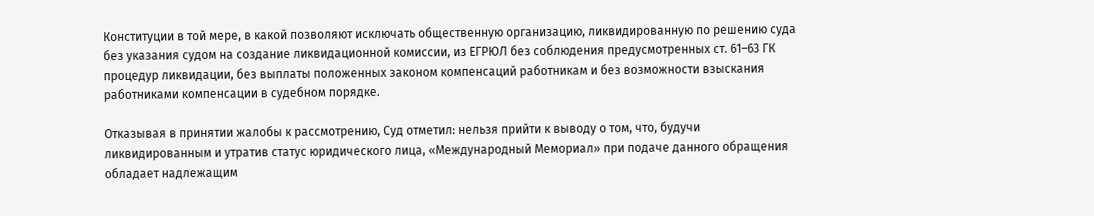Конституции в той мере, в какой позволяют исключать общественную организацию, ликвидированную по решению суда без указания судом на создание ликвидационной комиссии, из ЕГРЮЛ без соблюдения предусмотренных ст. 61–63 ГК процедур ликвидации, без выплаты положенных законом компенсаций работникам и без возможности взыскания работниками компенсации в судебном порядке.

Отказывая в принятии жалобы к рассмотрению, Суд отметил: нельзя прийти к выводу о том, что, будучи ликвидированным и утратив статус юридического лица, «Международный Мемориал» при подаче данного обращения обладает надлежащим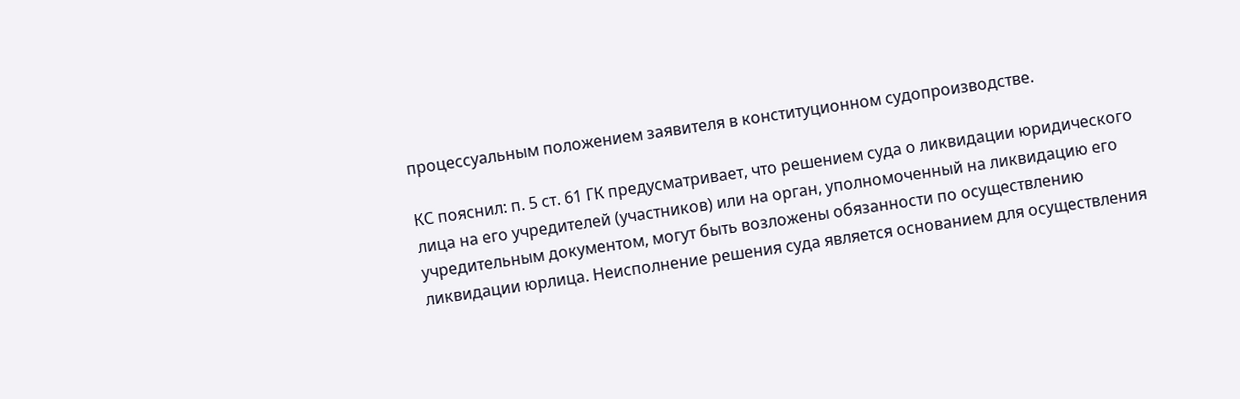процессуальным положением заявителя в конституционном судопроизводстве.

КС пояснил: п. 5 ст. 61 ГК предусматривает, что решением суда о ликвидации юридического лица на его учредителей (участников) или на орган, уполномоченный на ликвидацию его учредительным документом, могут быть возложены обязанности по осуществлению ликвидации юрлица. Неисполнение решения суда является основанием для осуществления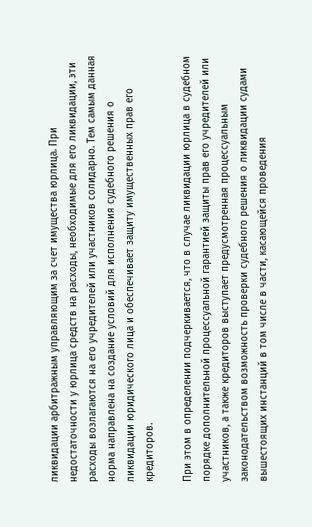ликвидации арбитражным управляющим за счет имущества юрлица. При недостаточности у юрлица средств на расходы, необходимые для его ликвидации, эти расходы возлагаются на его учредителей или участников солидарно. Тем самым данная норма направлена на создание условий для исполнения судебного решения о ликвидации юридического лица и обеспечивает защиту имущественных прав его кредиторов.

При этом в определении подчеркивается, что в случае ликвидации юрлица в судебном порядке дополнительной процессуальной гарантией защиты прав его учредителей или участников, а также кредиторов выступает предусмотренная процессуальным законодательством возможность проверки судебного решения о ликвидации судами вышестоящих инстанций в том числе в части, касающейся проведения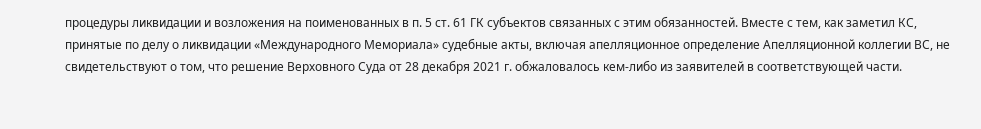процедуры ликвидации и возложения на поименованных в п. 5 ст. 61 ГК субъектов связанных с этим обязанностей. Вместе с тем, как заметил КС, принятые по делу о ликвидации «Международного Мемориала» судебные акты, включая апелляционное определение Апелляционной коллегии ВС, не свидетельствуют о том, что решение Верховного Суда от 28 декабря 2021 г. обжаловалось кем-либо из заявителей в соответствующей части.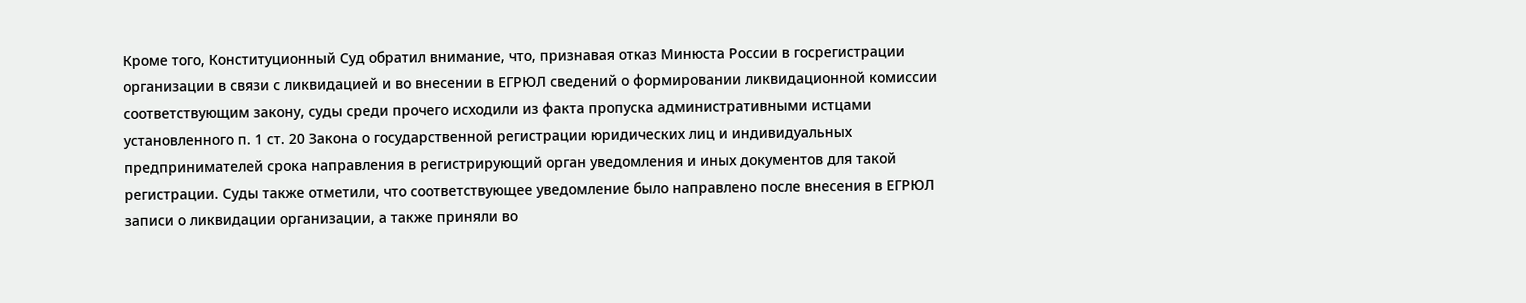Кроме того, Конституционный Суд обратил внимание, что, признавая отказ Минюста России в госрегистрации организации в связи с ликвидацией и во внесении в ЕГРЮЛ сведений о формировании ликвидационной комиссии соответствующим закону, суды среди прочего исходили из факта пропуска административными истцами установленного п. 1 ст. 20 Закона о государственной регистрации юридических лиц и индивидуальных предпринимателей срока направления в регистрирующий орган уведомления и иных документов для такой регистрации. Суды также отметили, что соответствующее уведомление было направлено после внесения в ЕГРЮЛ записи о ликвидации организации, а также приняли во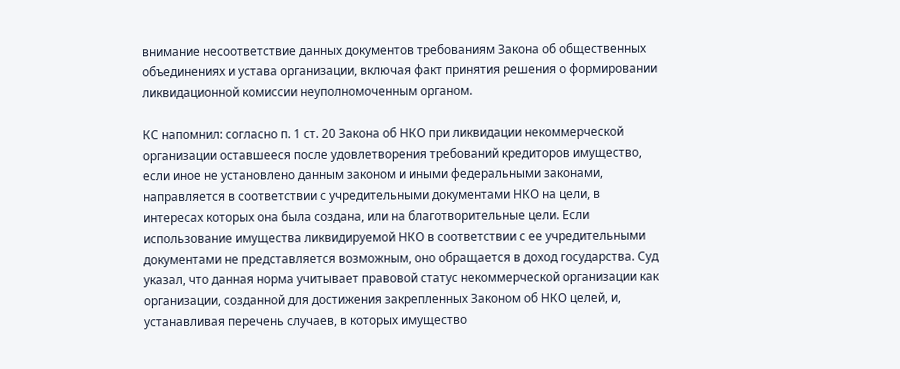внимание несоответствие данных документов требованиям Закона об общественных объединениях и устава организации, включая факт принятия решения о формировании ликвидационной комиссии неуполномоченным органом.

КС напомнил: согласно п. 1 ст. 20 Закона об НКО при ликвидации некоммерческой организации оставшееся после удовлетворения требований кредиторов имущество, если иное не установлено данным законом и иными федеральными законами, направляется в соответствии с учредительными документами НКО на цели, в интересах которых она была создана, или на благотворительные цели. Если использование имущества ликвидируемой НКО в соответствии с ее учредительными документами не представляется возможным, оно обращается в доход государства. Суд указал, что данная норма учитывает правовой статус некоммерческой организации как организации, созданной для достижения закрепленных Законом об НКО целей, и, устанавливая перечень случаев, в которых имущество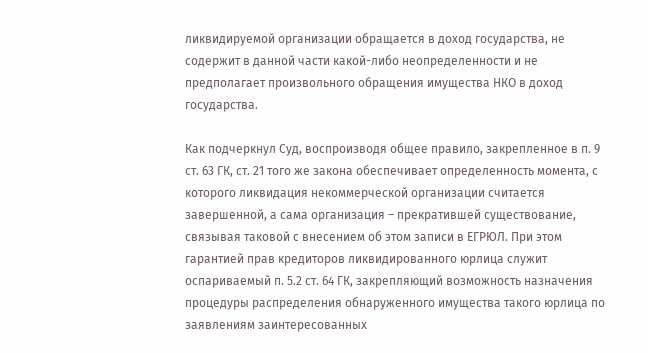ликвидируемой организации обращается в доход государства, не содержит в данной части какой-либо неопределенности и не предполагает произвольного обращения имущества НКО в доход государства.

Как подчеркнул Суд, воспроизводя общее правило, закрепленное в п. 9 ст. 63 ГК, ст. 21 того же закона обеспечивает определенность момента, с которого ликвидация некоммерческой организации считается завершенной, а сама организация – прекратившей существование, связывая таковой с внесением об этом записи в ЕГРЮЛ. При этом гарантией прав кредиторов ликвидированного юрлица служит оспариваемый п. 5.2 ст. 64 ГК, закрепляющий возможность назначения процедуры распределения обнаруженного имущества такого юрлица по заявлениям заинтересованных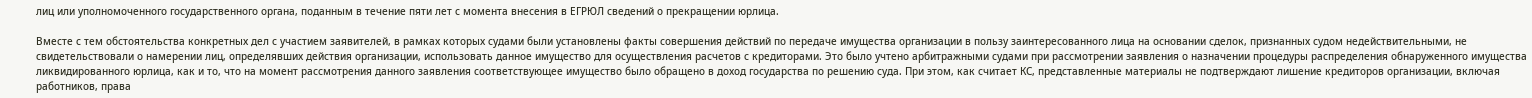лиц или уполномоченного государственного органа, поданным в течение пяти лет с момента внесения в ЕГРЮЛ сведений о прекращении юрлица.

Вместе с тем обстоятельства конкретных дел с участием заявителей, в рамках которых судами были установлены факты совершения действий по передаче имущества организации в пользу заинтересованного лица на основании сделок, признанных судом недействительными, не свидетельствовали о намерении лиц, определявших действия организации, использовать данное имущество для осуществления расчетов с кредиторами. Это было учтено арбитражными судами при рассмотрении заявления о назначении процедуры распределения обнаруженного имущества ликвидированного юрлица, как и то, что на момент рассмотрения данного заявления соответствующее имущество было обращено в доход государства по решению суда. При этом, как считает КС, представленные материалы не подтверждают лишение кредиторов организации, включая работников, права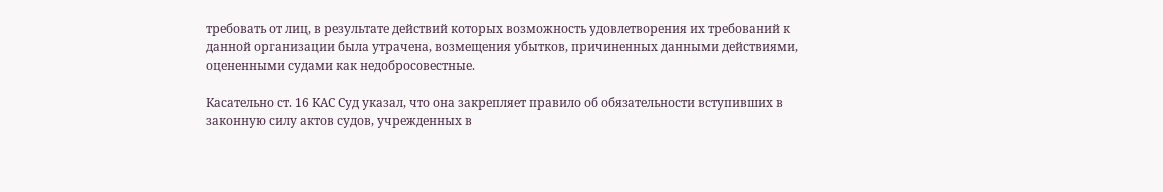требовать от лиц, в результате действий которых возможность удовлетворения их требований к данной организации была утрачена, возмещения убытков, причиненных данными действиями, оцененными судами как недобросовестные.

Касательно ст. 16 КАС Суд указал, что она закрепляет правило об обязательности вступивших в законную силу актов судов, учрежденных в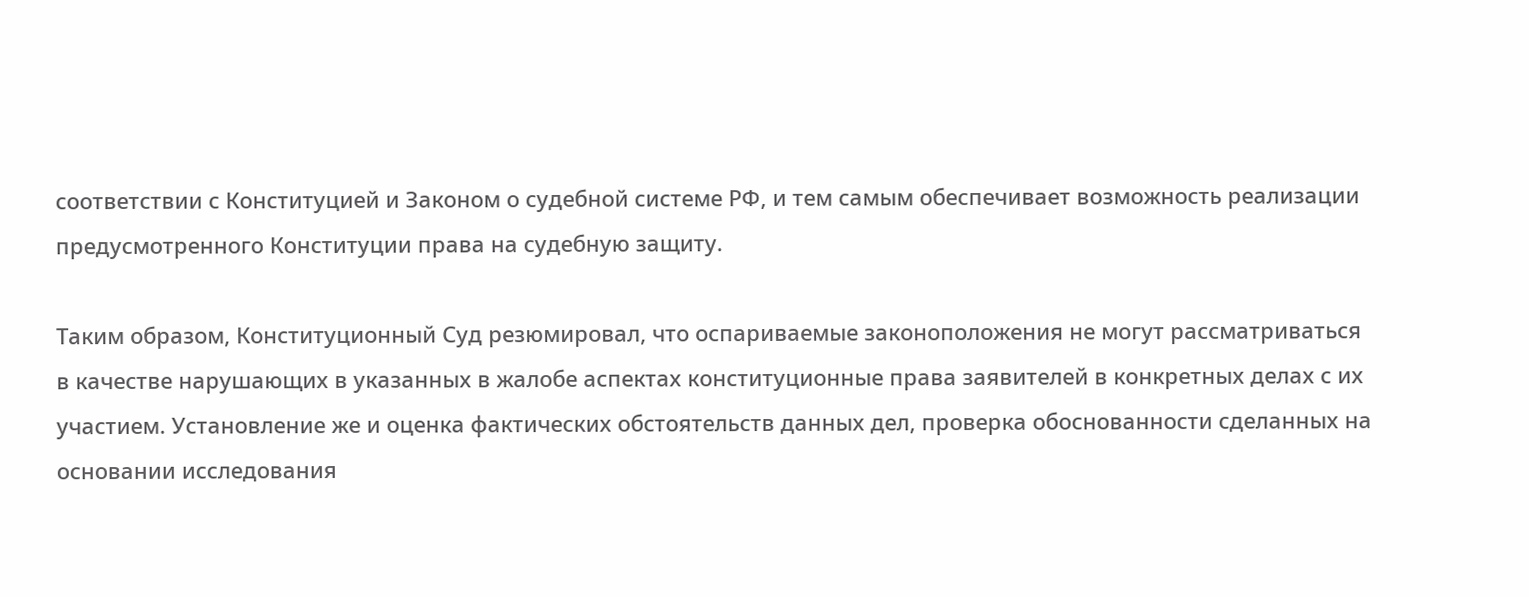соответствии с Конституцией и Законом о судебной системе РФ, и тем самым обеспечивает возможность реализации предусмотренного Конституции права на судебную защиту.

Таким образом, Конституционный Суд резюмировал, что оспариваемые законоположения не могут рассматриваться в качестве нарушающих в указанных в жалобе аспектах конституционные права заявителей в конкретных делах с их участием. Установление же и оценка фактических обстоятельств данных дел, проверка обоснованности сделанных на основании исследования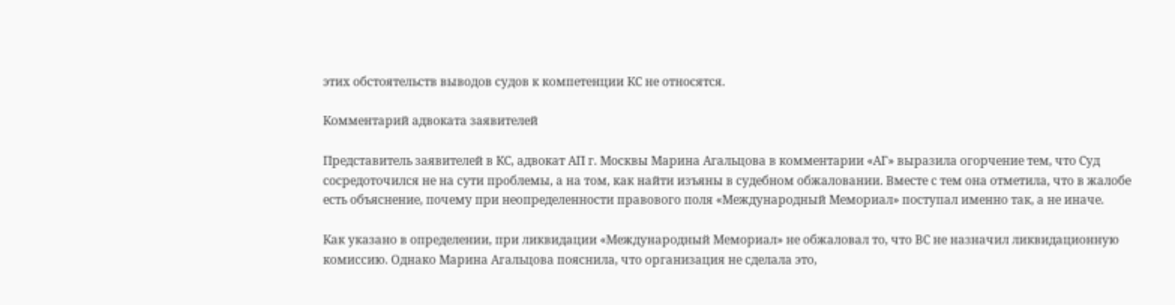этих обстоятельств выводов судов к компетенции КС не относятся.

Комментарий адвоката заявителей

Представитель заявителей в КС, адвокат АП г. Москвы Марина Агальцова в комментарии «АГ» выразила огорчение тем, что Суд сосредоточился не на сути проблемы, а на том, как найти изъяны в судебном обжаловании. Вместе с тем она отметила, что в жалобе есть объяснение, почему при неопределенности правового поля «Международный Мемориал» поступал именно так, а не иначе.

Как указано в определении, при ликвидации «Международный Мемориал» не обжаловал то, что ВС не назначил ликвидационную комиссию. Однако Марина Агальцова пояснила, что организация не сделала это,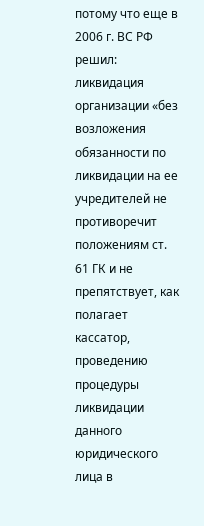потому что еще в 2006 г. ВС РФ решил: ликвидация организации «без возложения обязанности по ликвидации на ее учредителей не противоречит положениям ст. 61 ГК и не препятствует, как полагает кассатор, проведению процедуры ликвидации данного юридического лица в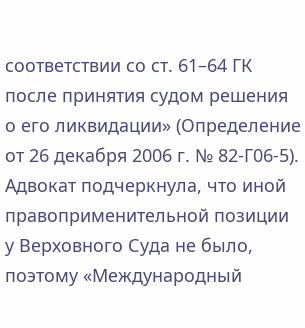соответствии со ст. 61–64 ГК после принятия судом решения о его ликвидации» (Определение от 26 декабря 2006 г. № 82-Г06-5). Адвокат подчеркнула, что иной правоприменительной позиции у Верховного Суда не было, поэтому «Международный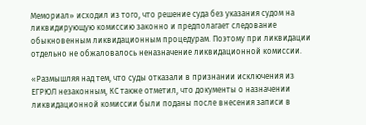Мемориал» исходил из того, что решение суда без указания судом на ликвидирующую комиссию законно и предполагает следование обыкновенным ликвидационным процедурам. Поэтому при ликвидации отдельно не обжаловалось неназначение ликвидационной комиссии.

«Размышляя над тем, что суды отказали в признании исключения из ЕГРЮЛ незаконным, КС также отметил, что документы о назначении ликвидационной комиссии были поданы после внесения записи в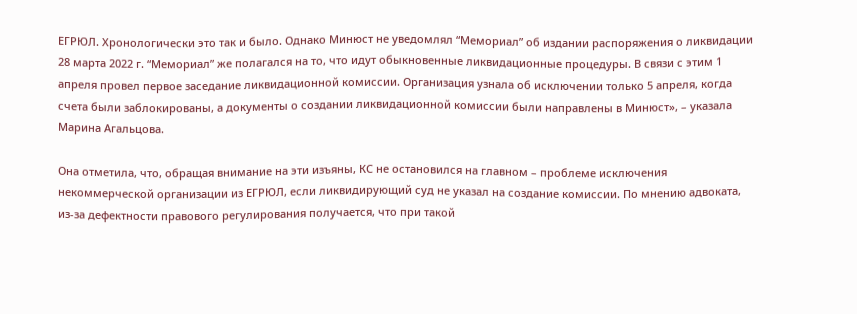ЕГРЮЛ. Хронологически это так и было. Однако Минюст не уведомлял “Мемориал” об издании распоряжения о ликвидации 28 марта 2022 г. “Мемориал” же полагался на то, что идут обыкновенные ликвидационные процедуры. В связи с этим 1 апреля провел первое заседание ликвидационной комиссии. Организация узнала об исключении только 5 апреля, когда счета были заблокированы, а документы о создании ликвидационной комиссии были направлены в Минюст», – указала Марина Агальцова.

Она отметила, что, обращая внимание на эти изъяны, КС не остановился на главном – проблеме исключения некоммерческой организации из ЕГРЮЛ, если ликвидирующий суд не указал на создание комиссии. По мнению адвоката, из-за дефектности правового регулирования получается, что при такой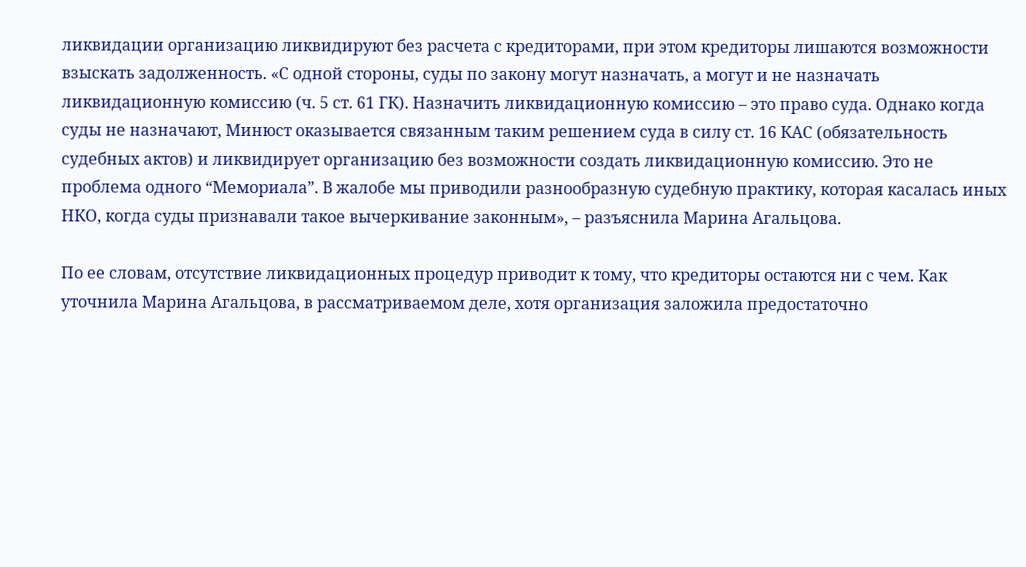ликвидации организацию ликвидируют без расчета с кредиторами, при этом кредиторы лишаются возможности взыскать задолженность. «С одной стороны, суды по закону могут назначать, а могут и не назначать ликвидационную комиссию (ч. 5 ст. 61 ГК). Назначить ликвидационную комиссию – это право суда. Однако когда суды не назначают, Минюст оказывается связанным таким решением суда в силу ст. 16 КАС (обязательность судебных актов) и ликвидирует организацию без возможности создать ликвидационную комиссию. Это не проблема одного “Мемориала”. В жалобе мы приводили разнообразную судебную практику, которая касалась иных НКО, когда суды признавали такое вычеркивание законным», – разъяснила Марина Агальцова.

По ее словам, отсутствие ликвидационных процедур приводит к тому, что кредиторы остаются ни с чем. Как уточнила Марина Агальцова, в рассматриваемом деле, хотя организация заложила предостаточно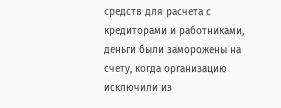средств для расчета с кредиторами и работниками, деньги были заморожены на счету, когда организацию исключили из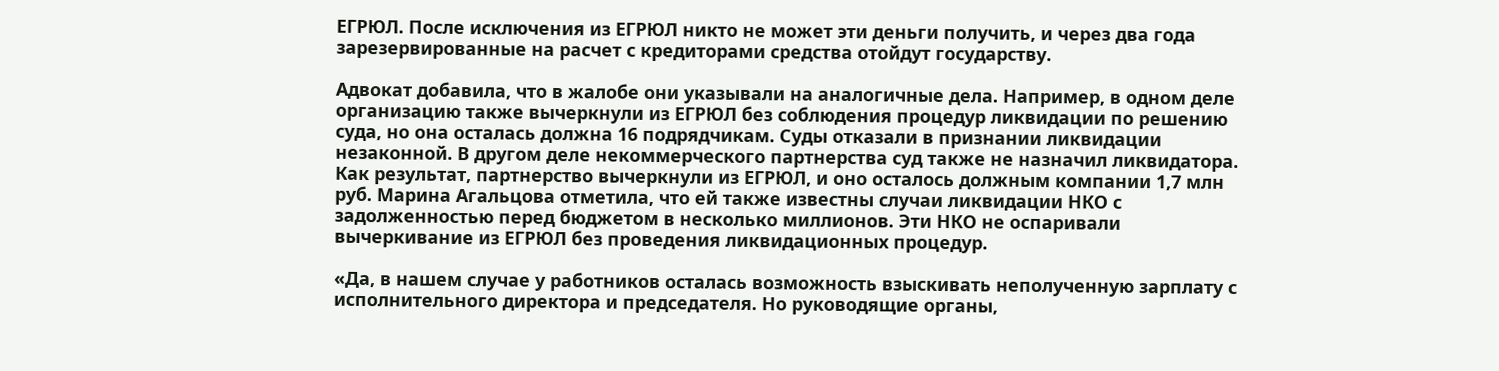ЕГРЮЛ. После исключения из ЕГРЮЛ никто не может эти деньги получить, и через два года зарезервированные на расчет с кредиторами средства отойдут государству.

Адвокат добавила, что в жалобе они указывали на аналогичные дела. Например, в одном деле организацию также вычеркнули из ЕГРЮЛ без соблюдения процедур ликвидации по решению суда, но она осталась должна 16 подрядчикам. Суды отказали в признании ликвидации незаконной. В другом деле некоммерческого партнерства суд также не назначил ликвидатора. Как результат, партнерство вычеркнули из ЕГРЮЛ, и оно осталось должным компании 1,7 млн руб. Марина Агальцова отметила, что ей также известны случаи ликвидации НКО с задолженностью перед бюджетом в несколько миллионов. Эти НКО не оспаривали вычеркивание из ЕГРЮЛ без проведения ликвидационных процедур.

«Да, в нашем случае у работников осталась возможность взыскивать неполученную зарплату с исполнительного директора и председателя. Но руководящие органы,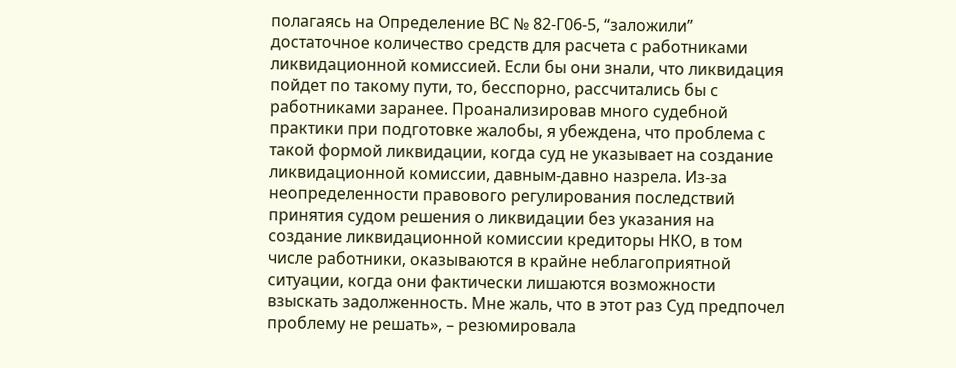полагаясь на Определение ВС № 82-Г06-5, “заложили” достаточное количество средств для расчета с работниками ликвидационной комиссией. Если бы они знали, что ликвидация пойдет по такому пути, то, бесспорно, рассчитались бы с работниками заранее. Проанализировав много судебной практики при подготовке жалобы, я убеждена, что проблема с такой формой ликвидации, когда суд не указывает на создание ликвидационной комиссии, давным-давно назрела. Из-за неопределенности правового регулирования последствий принятия судом решения о ликвидации без указания на создание ликвидационной комиссии кредиторы НКО, в том числе работники, оказываются в крайне неблагоприятной ситуации, когда они фактически лишаются возможности взыскать задолженность. Мне жаль, что в этот раз Суд предпочел проблему не решать», – резюмировала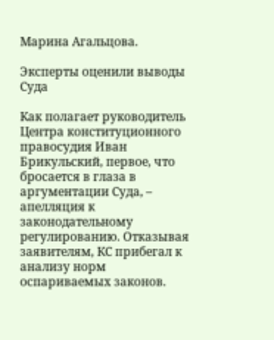Марина Агальцова.

Эксперты оценили выводы Суда

Как полагает руководитель Центра конституционного правосудия Иван Брикульский, первое, что бросается в глаза в аргументации Суда, – апелляция к законодательному регулированию. Отказывая заявителям, КС прибегал к анализу норм оспариваемых законов.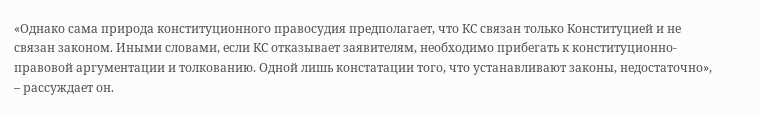«Однако сама природа конституционного правосудия предполагает, что КС связан только Конституцией и не связан законом. Иными словами, если КС отказывает заявителям, необходимо прибегать к конституционно-правовой аргументации и толкованию. Одной лишь констатации того, что устанавливают законы, недостаточно», – рассуждает он.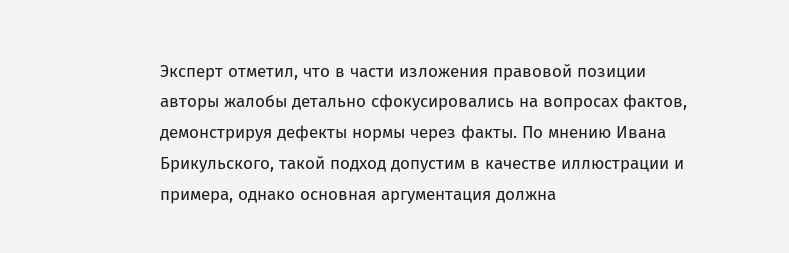Эксперт отметил, что в части изложения правовой позиции авторы жалобы детально сфокусировались на вопросах фактов, демонстрируя дефекты нормы через факты. По мнению Ивана Брикульского, такой подход допустим в качестве иллюстрации и примера, однако основная аргументация должна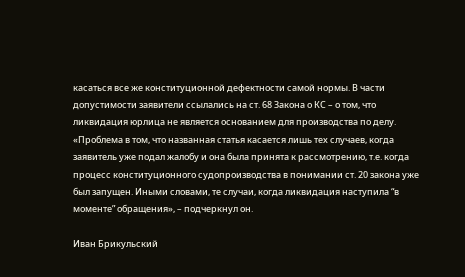касаться все же конституционной дефектности самой нормы. В части допустимости заявители ссылались на ст. 68 Закона о КС – о том, что ликвидация юрлица не является основанием для производства по делу. «Проблема в том, что названная статья касается лишь тех случаев, когда заявитель уже подал жалобу и она была принята к рассмотрению, т.е. когда процесс конституционного судопроизводства в понимании ст. 20 закона уже был запущен. Иными словами, те случаи, когда ликвидация наступила “в моменте” обращения», – подчеркнул он.

Иван Брикульский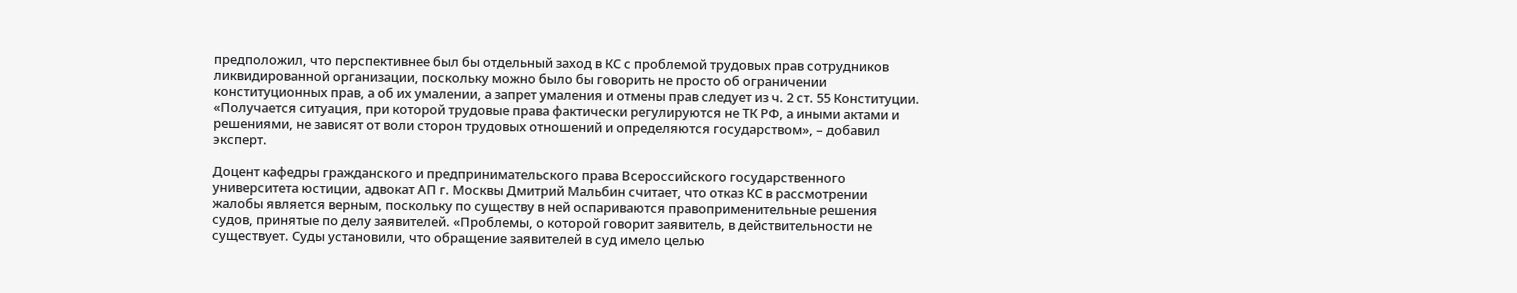предположил, что перспективнее был бы отдельный заход в КС с проблемой трудовых прав сотрудников ликвидированной организации, поскольку можно было бы говорить не просто об ограничении конституционных прав, а об их умалении, а запрет умаления и отмены прав следует из ч. 2 ст. 55 Конституции. «Получается ситуация, при которой трудовые права фактически регулируются не ТК РФ, а иными актами и решениями, не зависят от воли сторон трудовых отношений и определяются государством», – добавил эксперт.

Доцент кафедры гражданского и предпринимательского права Всероссийского государственного университета юстиции, адвокат АП г. Москвы Дмитрий Мальбин считает, что отказ КС в рассмотрении жалобы является верным, поскольку по существу в ней оспариваются правоприменительные решения судов, принятые по делу заявителей. «Проблемы, о которой говорит заявитель, в действительности не существует. Суды установили, что обращение заявителей в суд имело целью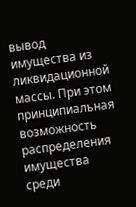вывод имущества из ликвидационной массы. При этом принципиальная возможность распределения имущества среди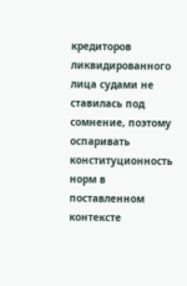кредиторов ликвидированного лица судами не ставилась под сомнение, поэтому оспаривать конституционность норм в поставленном контексте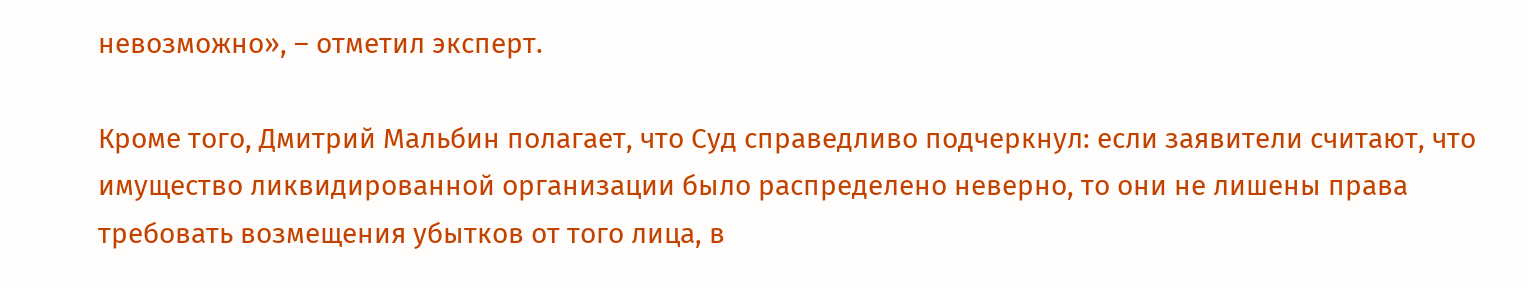невозможно», – отметил эксперт.

Кроме того, Дмитрий Мальбин полагает, что Суд справедливо подчеркнул: если заявители считают, что имущество ликвидированной организации было распределено неверно, то они не лишены права требовать возмещения убытков от того лица, в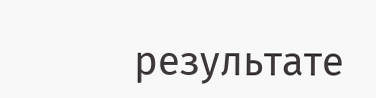результате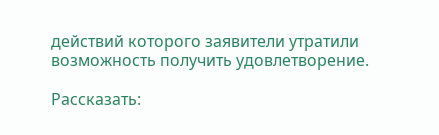действий которого заявители утратили возможность получить удовлетворение.

Рассказать: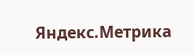Яндекс.Метрика